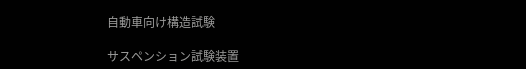自動車向け構造試験

サスペンション試験装置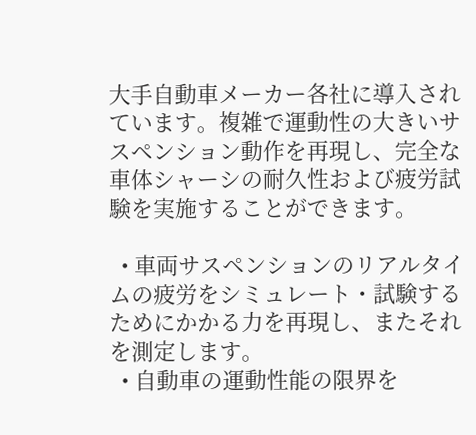大手自動車メーカー各社に導入されています。複雑で運動性の大きいサスペンション動作を再現し、完全な車体シャーシの耐久性および疲労試験を実施することができます。

  • 車両サスペンションのリアルタイムの疲労をシミュレート・試験するためにかかる力を再現し、またそれを測定します。
  • 自動車の運動性能の限界を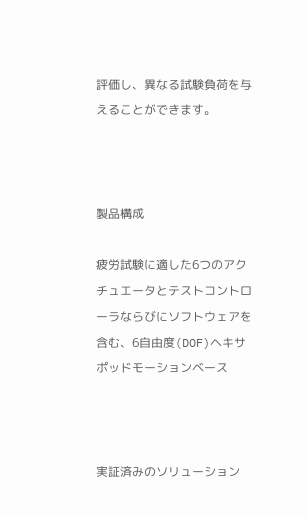評価し、異なる試験負荷を与えることができます。



製品構成

疲労試験に適した6つのアクチュエータとテストコントローラならびにソフトウェアを含む、6自由度(DOF)ヘキサポッドモーションベース



実証済みのソリューション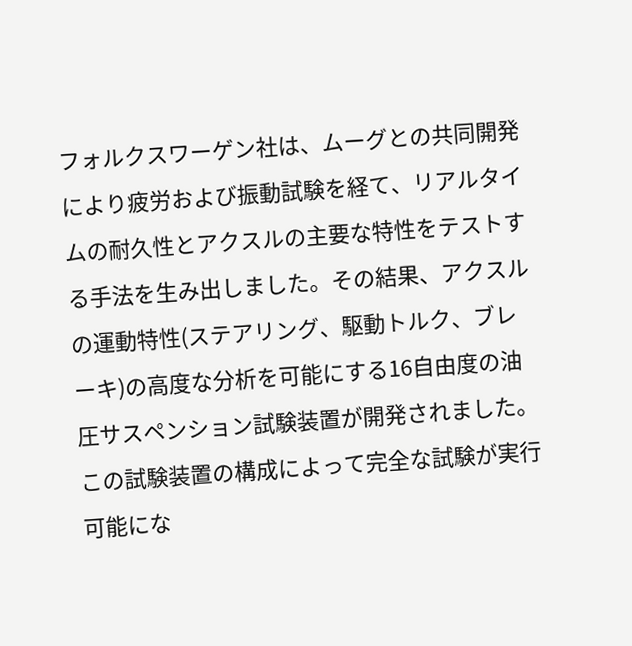フォルクスワーゲン社は、ムーグとの共同開発により疲労および振動試験を経て、リアルタイムの耐久性とアクスルの主要な特性をテストする手法を生み出しました。その結果、アクスルの運動特性(ステアリング、駆動トルク、ブレーキ)の高度な分析を可能にする16自由度の油圧サスペンション試験装置が開発されました。この試験装置の構成によって完全な試験が実行可能にな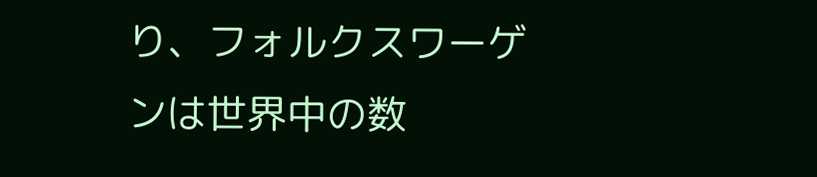り、フォルクスワーゲンは世界中の数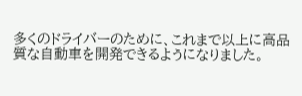多くのドライバーのために、これまで以上に高品質な自動車を開発できるようになりました。